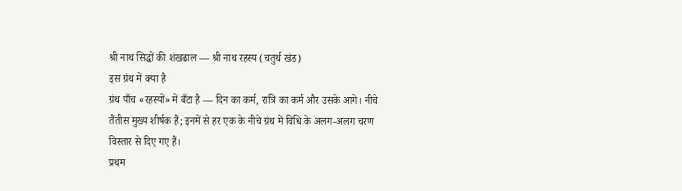श्री नाथ सिद्धों की शंखढाल — श्री नाथ रहस्य (चतुर्थ खंड)
इस ग्रंथ में क्या है
ग्रंथ पाँच «रहस्यों» में बँटा है — दिन का कर्म, रात्रि का कर्म और उसके आगे। नीचे तैंतीस मुख्य शीर्षक हैं; इनमें से हर एक के नीचे ग्रंथ में विधि के अलग-अलग चरण विस्तार से दिए गए हैं।
प्रथम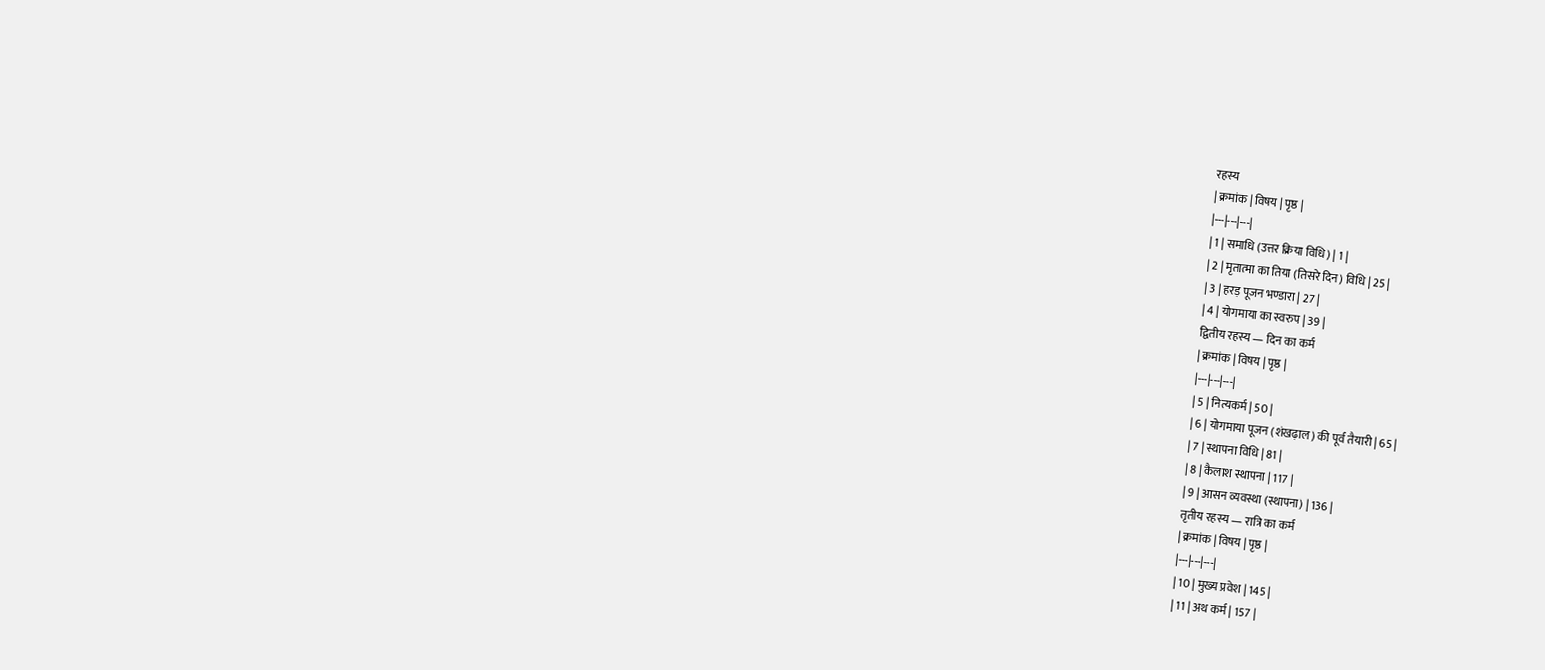रहस्य
| क्रमांक | विषय | पृष्ठ |
|---|---|---|
| 1 | समाधि (उत्तर क्रिया विधि) | 1 |
| 2 | मृतात्मा का तिया (तिसरे दिन) विधि | 25 |
| 3 | हरड़ पूजन भण्डारा | 27 |
| 4 | योगमाया का स्वरुप | 39 |
द्वितीय रहस्य — दिन का कर्म
| क्रमांक | विषय | पृष्ठ |
|---|---|---|
| 5 | नित्यकर्म | 50 |
| 6 | योगमाया पूजन (शंखढ़ाल) की पूर्व तैयारी | 65 |
| 7 | स्थापना विधि | 81 |
| 8 | कैलाश स्थापना | 117 |
| 9 | आसन व्यवस्था (स्थापना) | 136 |
तृतीय रहस्य — रात्रि का कर्म
| क्रमांक | विषय | पृष्ठ |
|---|---|---|
| 10 | मुख्य प्रवेश | 145 |
| 11 | अथ कर्म | 157 |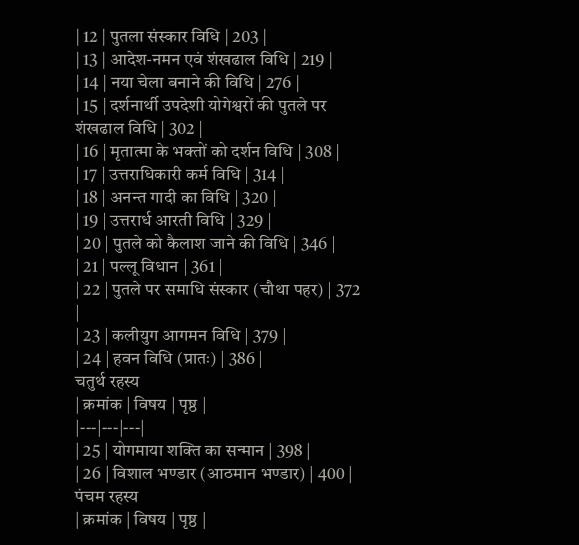| 12 | पुतला संस्कार विधि | 203 |
| 13 | आदेश-नमन एवं शंखढाल विधि | 219 |
| 14 | नया चेला बनाने की विधि | 276 |
| 15 | दर्शनार्थी उपदेशी योगेश्वरों की पुतले पर शंखढाल विधि | 302 |
| 16 | मृतात्मा के भक्तों को दर्शन विधि | 308 |
| 17 | उत्तराधिकारी कर्म विधि | 314 |
| 18 | अनन्त गादी का विधि | 320 |
| 19 | उत्तरार्ध आरती विधि | 329 |
| 20 | पुतले को कैलाश जाने की विधि | 346 |
| 21 | पल्लू विधान | 361 |
| 22 | पुतले पर समाधि संस्कार (चौथा पहर) | 372 |
| 23 | कलीयुग आगमन विधि | 379 |
| 24 | हवन विधि (प्रातः) | 386 |
चतुर्थ रहस्य
| क्रमांक | विषय | पृष्ठ |
|---|---|---|
| 25 | योगमाया शक्ति का सन्मान | 398 |
| 26 | विशाल भण्डार (आठमान भण्डार) | 400 |
पंचम रहस्य
| क्रमांक | विषय | पृष्ठ |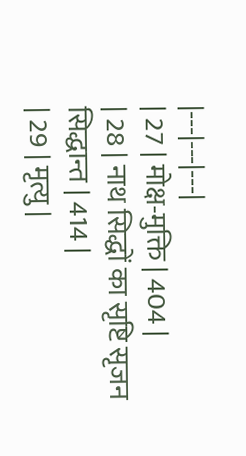|---|---|---|
| 27 | मोक्ष-मुक्ति | 404 |
| 28 | नाथ सिद्धों का सृष्टि सृजन सिद्धान्त | 414 |
| 29 | मृत्यु |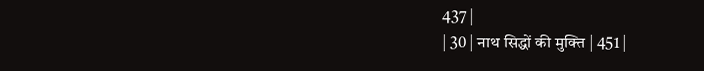437 |
| 30 | नाथ सिद्धों की मुक्ति | 451 |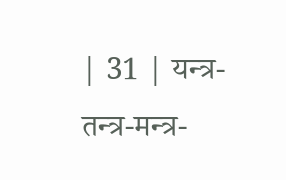| 31 | यन्त्र-तन्त्र-मन्त्र-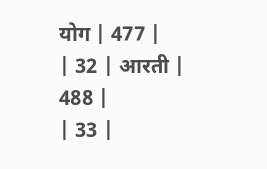योग | 477 |
| 32 | आरती | 488 |
| 33 |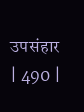उपसंहार | 490 |